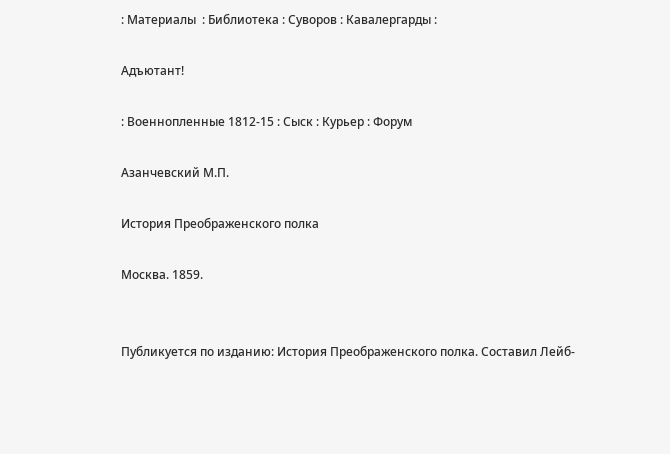: Материалы  : Библиотека : Суворов : Кавалергарды :

Адъютант!

: Военнопленные 1812-15 : Сыск : Курьер : Форум

Азанчевский М.П.

История Преображенского полка

Москва. 1859.


Публикуется по изданию: История Преображенского полка. Составил Лейб-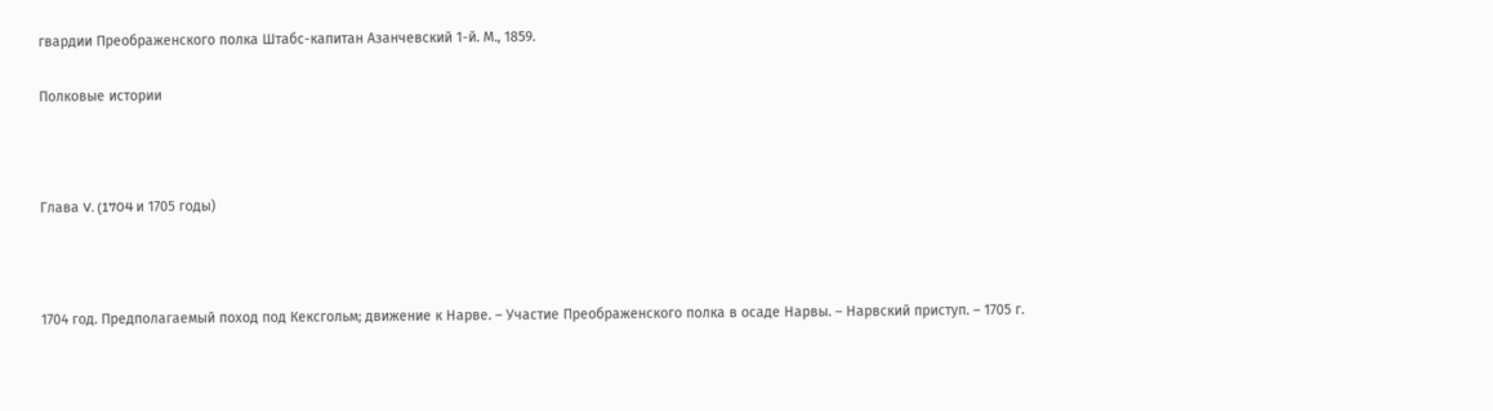гвардии Преображенского полка Штабс-капитан Азанчевский 1-й. М., 1859.

Полковые истории



Глава V. (1704 и 1705 годы)



1704 год. Предполагаемый поход под Кексгольм; движение к Нарве. – Участие Преображенского полка в осаде Нарвы. – Нарвский приступ. – 1705 г.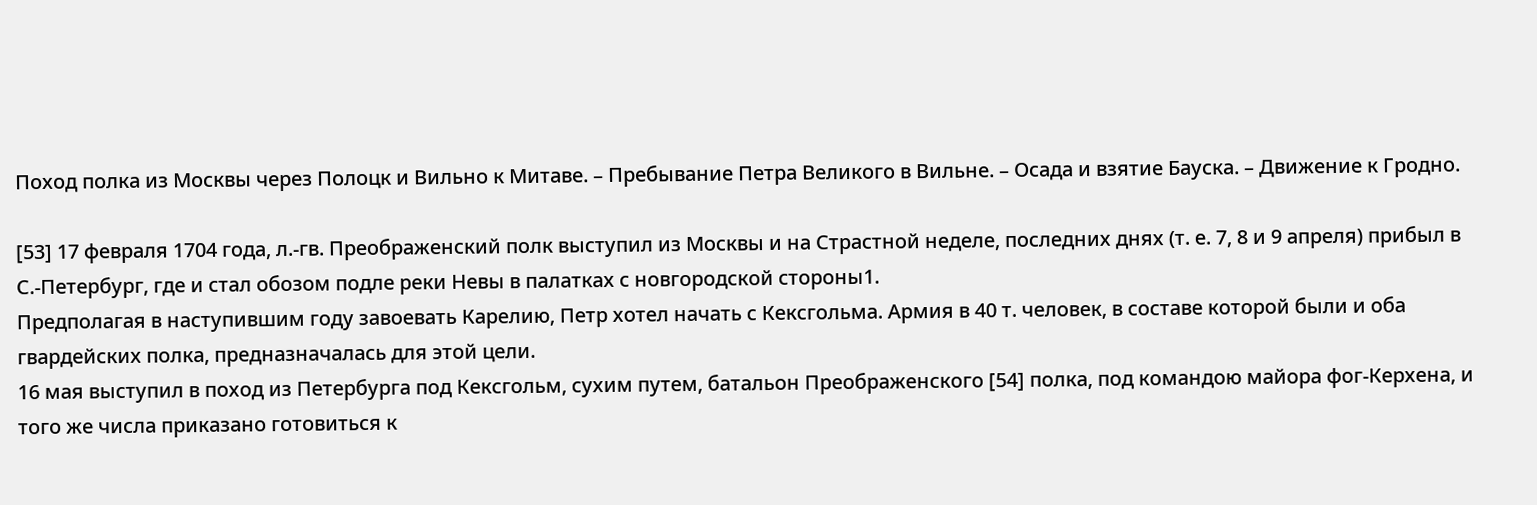Поход полка из Москвы через Полоцк и Вильно к Митаве. – Пребывание Петра Великого в Вильне. – Осада и взятие Бауска. – Движение к Гродно.

[53] 17 февраля 1704 года, л.-гв. Преображенский полк выступил из Москвы и на Страстной неделе, последних днях (т. е. 7, 8 и 9 апреля) прибыл в С.-Петербург, где и стал обозом подле реки Невы в палатках с новгородской стороны1.
Предполагая в наступившим году завоевать Карелию, Петр хотел начать с Кексгольма. Армия в 40 т. человек, в составе которой были и оба гвардейских полка, предназначалась для этой цели.
16 мая выступил в поход из Петербурга под Кексгольм, сухим путем, батальон Преображенского [54] полка, под командою майора фог-Керхена, и того же числа приказано готовиться к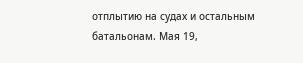отплытию на судах и остальным батальонам. Мая 19,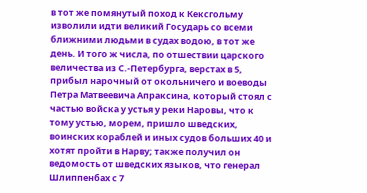в тот же помянутый поход к Кексгольму изволили идти великий Государь со всеми ближними людьми в судах водою, в тот же день. И того ж числа, по отшествии царского величества из С.-Петербурга, верстах в 5, прибыл нарочный от окольничего и воеводы Петра Матвеевича Апраксина, который стоял с частью войска у устья у реки Наровы, что к тому устью, морем, пришло шведских, воинских кораблей и иных судов больших 40 и хотят пройти в Нарву; также получил он ведомость от шведских языков, что генерал Шлиппенбах с 7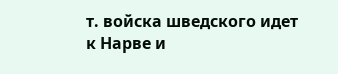т. войска шведского идет к Нарве и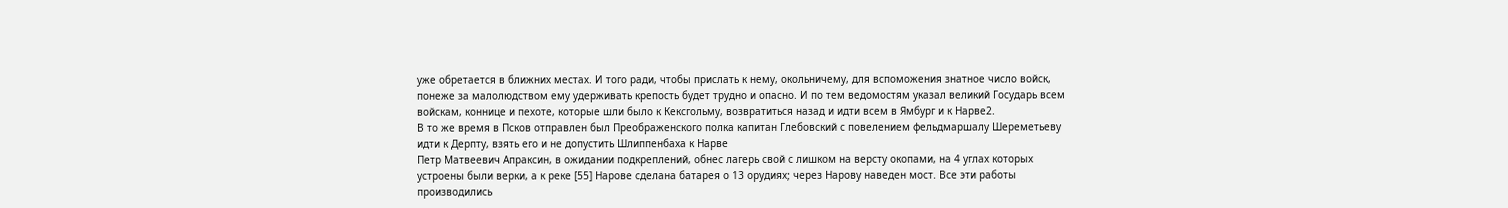уже обретается в ближних местах. И того ради, чтобы прислать к нему, окольничему, для вспоможения знатное число войск, понеже за малолюдством ему удерживать крепость будет трудно и опасно. И по тем ведомостям указал великий Государь всем войскам, коннице и пехоте, которые шли было к Кексгольму, возвратиться назад и идти всем в Ямбург и к Нарве2.
В то же время в Псков отправлен был Преображенского полка капитан Глебовский с повелением фельдмаршалу Шереметьеву идти к Дерпту, взять его и не допустить Шлиппенбаха к Нарве
Петр Матвеевич Апраксин, в ожидании подкреплений, обнес лагерь свой с лишком на версту окопами, на 4 углах которых устроены были верки, а к реке [55] Нарове сделана батарея о 13 орудиях; через Нарову наведен мост. Все эти работы производились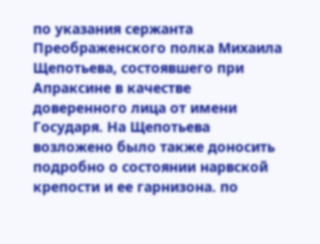по указания сержанта Преображенского полка Михаила Щепотьева, состоявшего при Апраксине в качестве доверенного лица от имени Государя. На Щепотьева возложено было также доносить подробно о состоянии нарвской крепости и ее гарнизона. по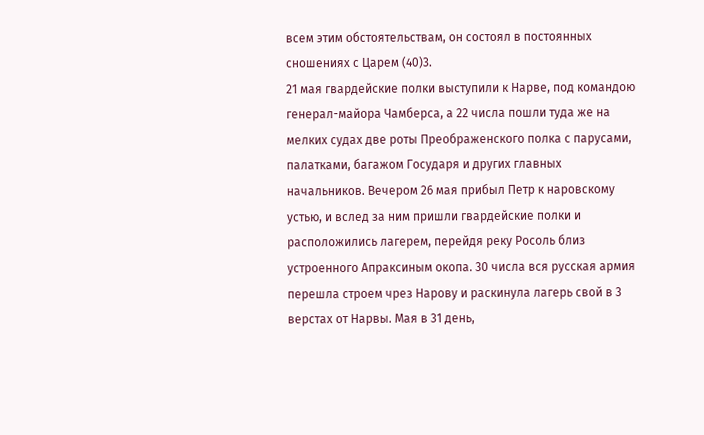всем этим обстоятельствам, он состоял в постоянных сношениях с Царем (40)3.
21 мая гвардейские полки выступили к Нарве, под командою генерал-майора Чамберса, а 22 числа пошли туда же на мелких судах две роты Преображенского полка с парусами, палатками, багажом Государя и других главных начальников. Вечером 26 мая прибыл Петр к наровскому устью, и вслед за ним пришли гвардейские полки и расположились лагерем, перейдя реку Росоль близ устроенного Апраксиным окопа. 30 числа вся русская армия перешла строем чрез Нарову и раскинула лагерь свой в 3 верстах от Нарвы. Мая в 31 день,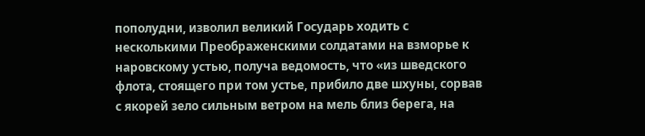пополудни, изволил великий Государь ходить с несколькими Преображенскими солдатами на взморье к наровскому устью, получа ведомость, что «из шведского флота, стоящего при том устье, прибило две шхуны, сорвав с якорей зело сильным ветром на мель близ берега, на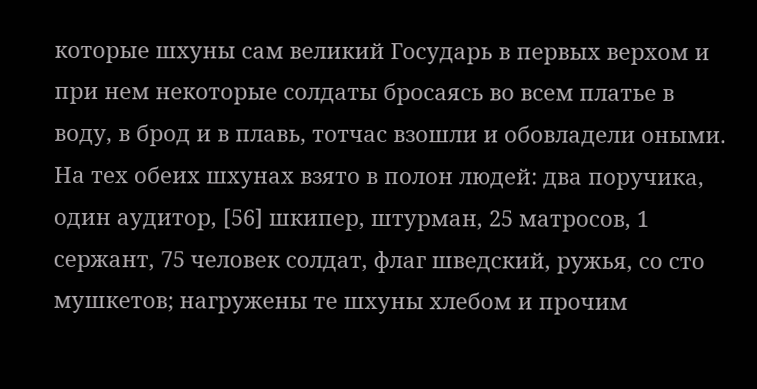которые шхуны сам великий Государь в первых верхом и при нем некоторые солдаты бросаясь во всем платье в воду, в брод и в плавь, тотчас взошли и обовладели оными. На тех обеих шхунах взято в полон людей: два поручика, один аудитор, [56] шкипер, штурман, 25 матросов, 1 сержант, 75 человек солдат, флаг шведский, ружья, со сто мушкетов; нагружены те шхуны хлебом и прочим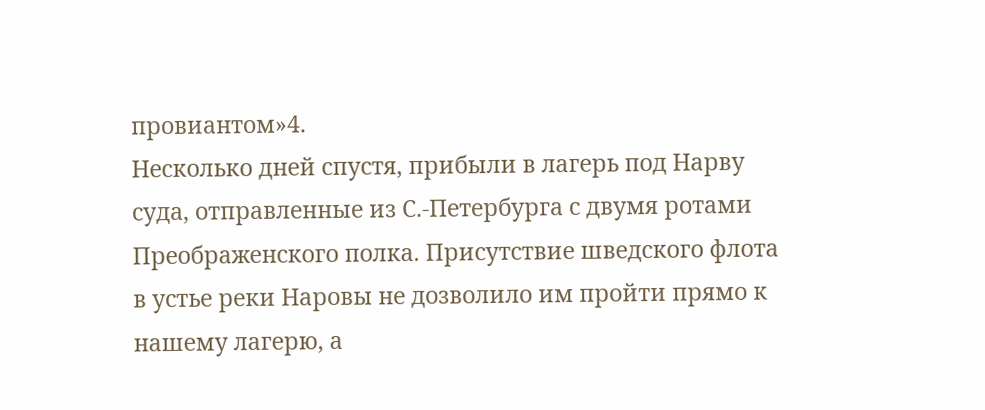провиантом»4.
Несколько дней спустя, прибыли в лагерь под Нарву суда, отправленные из С.-Петербурга с двумя ротами Преображенского полка. Присутствие шведского флота в устье реки Наровы не дозволило им пройти прямо к нашему лагерю, а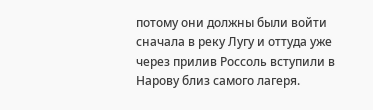потому они должны были войти сначала в реку Лугу и оттуда уже через прилив Россоль вступили в Нарову близ самого лагеря.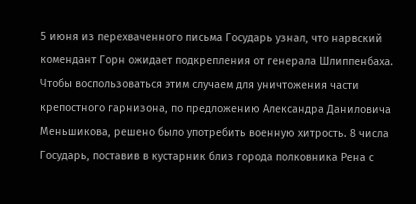5 июня из перехваченного письма Государь узнал, что нарвский комендант Горн ожидает подкрепления от генерала Шлиппенбаха. Чтобы воспользоваться этим случаем для уничтожения части крепостного гарнизона, по предложению Александра Даниловича Меньшикова, решено было употребить военную хитрость. 8 числа Государь, поставив в кустарник близ города полковника Рена с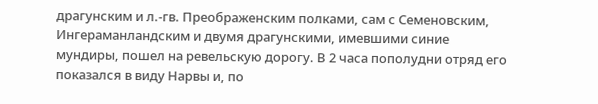драгунским и л.-гв. Преображенским полками, сам с Семеновским, Ингераманландским и двумя драгунскими, имевшими синие мундиры, пошел на ревельскую дорогу. В 2 часа пополудни отряд его показался в виду Нарвы и, по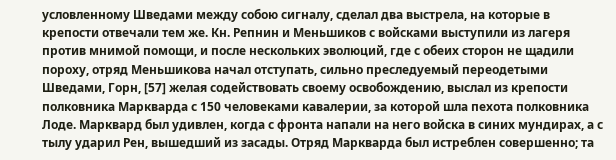условленному Шведами между собою сигналу, сделал два выстрела, на которые в крепости отвечали тем же. Кн. Репнин и Меньшиков с войсками выступили из лагеря против мнимой помощи, и после нескольких эволюций, где с обеих сторон не щадили пороху, отряд Меньшикова начал отступать, сильно преследуемый переодетыми Шведами, Горн, [57] желая содействовать своему освобождению, выслал из крепости полковника Маркварда с 150 человеками кавалерии, за которой шла пехота полковника Лоде. Марквард был удивлен, когда с фронта напали на него войска в синих мундирах, а с тылу ударил Рен, вышедший из засады. Отряд Маркварда был истреблен совершенно; та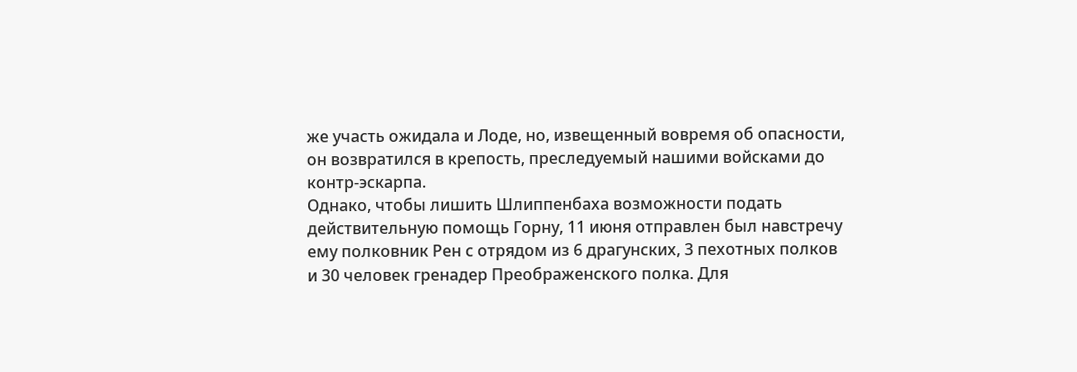же участь ожидала и Лоде, но, извещенный вовремя об опасности, он возвратился в крепость, преследуемый нашими войсками до контр-эскарпа.
Однако, чтобы лишить Шлиппенбаха возможности подать действительную помощь Горну, 11 июня отправлен был навстречу ему полковник Рен с отрядом из 6 драгунских, 3 пехотных полков и 30 человек гренадер Преображенского полка. Для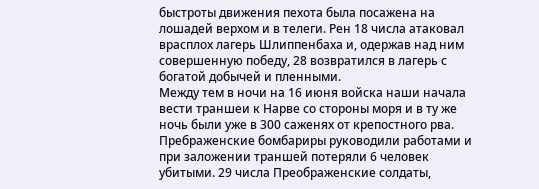быстроты движения пехота была посажена на лошадей верхом и в телеги. Рен 18 числа атаковал врасплох лагерь Шлиппенбаха и, одержав над ним совершенную победу, 28 возвратился в лагерь с богатой добычей и пленными.
Между тем в ночи на 16 июня войска наши начала вести траншеи к Нарве со стороны моря и в ту же ночь были уже в 300 саженях от крепостного рва. Пребраженские бомбариры руководили работами и при заложении траншей потеряли 6 человек убитыми. 29 числа Преображенские солдаты,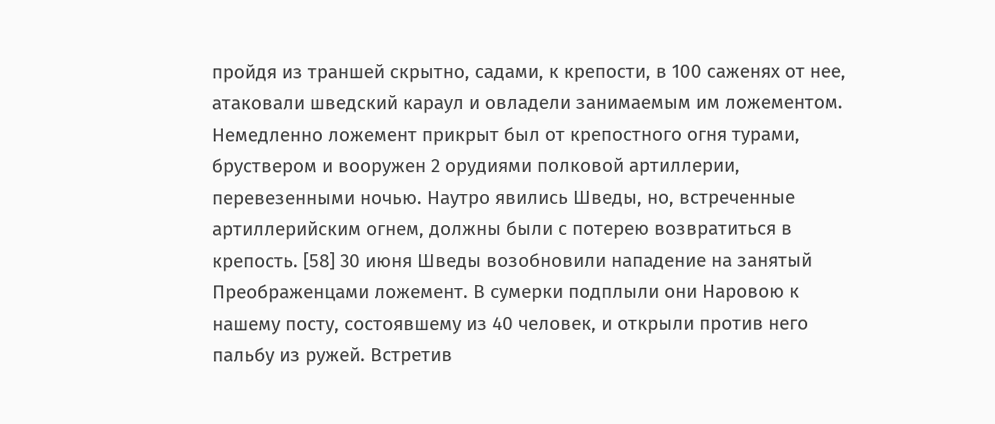пройдя из траншей скрытно, садами, к крепости, в 100 саженях от нее, атаковали шведский караул и овладели занимаемым им ложементом. Немедленно ложемент прикрыт был от крепостного огня турами, бруствером и вооружен 2 орудиями полковой артиллерии, перевезенными ночью. Наутро явились Шведы, но, встреченные артиллерийским огнем, должны были с потерею возвратиться в крепость. [58] 30 июня Шведы возобновили нападение на занятый Преображенцами ложемент. В сумерки подплыли они Наровою к нашему посту, состоявшему из 40 человек, и открыли против него пальбу из ружей. Встретив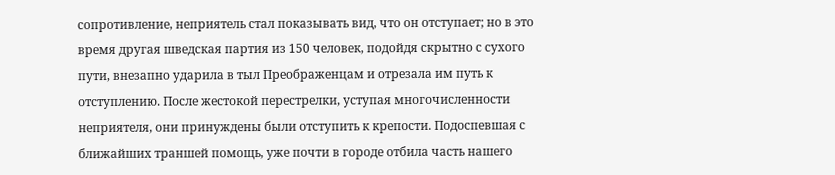сопротивление, неприятель стал показывать вид, что он отступает; но в это время другая шведская партия из 150 человек, подойдя скрытно с сухого пути, внезапно ударила в тыл Преображенцам и отрезала им путь к отступлению. После жестокой перестрелки, уступая многочисленности неприятеля, они принуждены были отступить к крепости. Подоспевшая с ближайших траншей помощь, уже почти в городе отбила часть нашего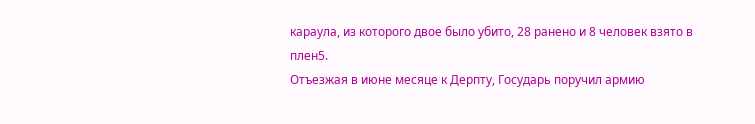караула, из которого двое было убито, 28 ранено и 8 человек взято в плен5.
Отъезжая в июне месяце к Дерпту, Государь поручил армию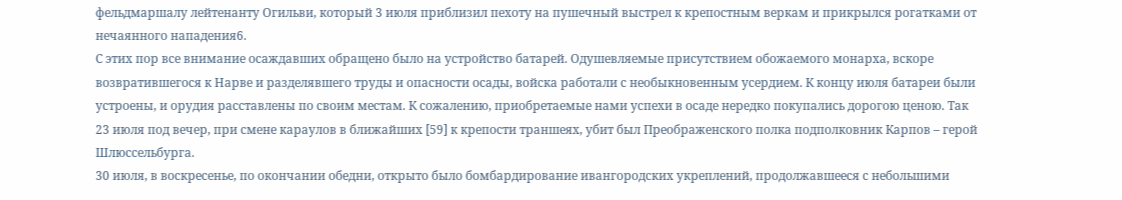фельдмаршалу лейтенанту Огильви, который 3 июля приблизил пехоту на пушечный выстрел к крепостным веркам и прикрылся рогатками от нечаянного нападения6.
С этих пор все внимание осаждавших обращено было на устройство батарей. Одушевляемые присутствием обожаемого монарха, вскоре возвратившегося к Нарве и разделявшего труды и опасности осады, войска работали с необыкновенным усердием. К концу июля батареи были устроены, и орудия расставлены по своим местам. К сожалению, приобретаемые нами успехи в осаде нередко покупались дорогою ценою. Так 23 июля под вечер, при смене караулов в ближайших [59] к крепости траншеях, убит был Преображенского полка подполковник Карпов – герой Шлюссельбурга.
30 июля, в воскресенье, по окончании обедни, открыто было бомбардирование ивангородских укреплений, продолжавшееся с небольшими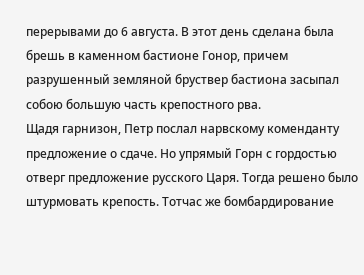перерывами до 6 августа. В этот день сделана была брешь в каменном бастионе Гонор, причем разрушенный земляной бруствер бастиона засыпал собою большую часть крепостного рва.
Щадя гарнизон, Петр послал нарвскому коменданту предложение о сдаче. Но упрямый Горн с гордостью отверг предложение русского Царя. Тогда решено было штурмовать крепость. Тотчас же бомбардирование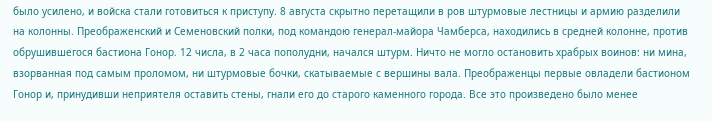было усилено, и войска стали готовиться к приступу. 8 августа скрытно перетащили в ров штурмовые лестницы и армию разделили на колонны. Преображенский и Семеновский полки, под командою генерал-майора Чамберса, находились в средней колонне, против обрушившегося бастиона Гонор. 12 числа, в 2 часа пополудни, начался штурм. Ничто не могло остановить храбрых воинов: ни мина, взорванная под самым проломом, ни штурмовые бочки, скатываемые с вершины вала. Преображенцы первые овладели бастионом Гонор и, принудивши неприятеля оставить стены, гнали его до старого каменного города. Все это произведено было менее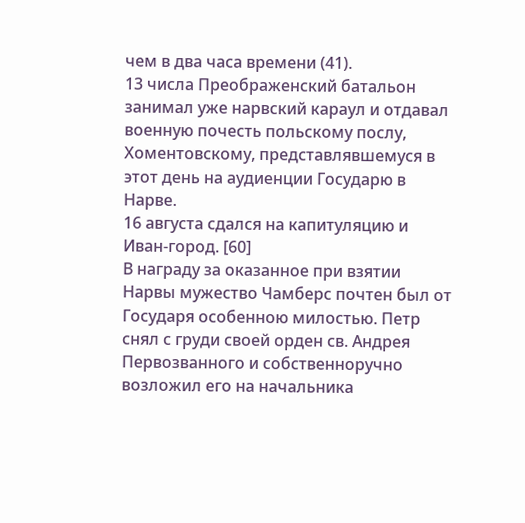чем в два часа времени (41).
13 числа Преображенский батальон занимал уже нарвский караул и отдавал военную почесть польскому послу, Хоментовскому, представлявшемуся в этот день на аудиенции Государю в Нарве.
16 августа сдался на капитуляцию и Иван-город. [60]
В награду за оказанное при взятии Нарвы мужество Чамберс почтен был от Государя особенною милостью. Петр снял с груди своей орден св. Андрея Первозванного и собственноручно возложил его на начальника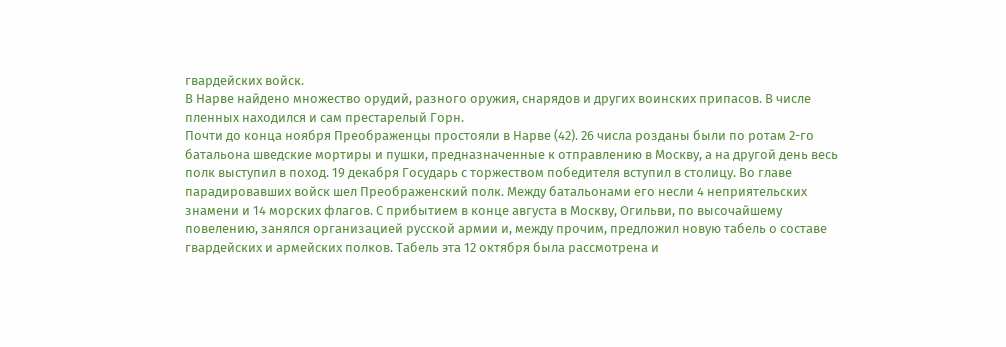гвардейских войск.
В Нарве найдено множество орудий, разного оружия, снарядов и других воинских припасов. В числе пленных находился и сам престарелый Горн.
Почти до конца ноября Преображенцы простояли в Нарве (42). 26 числа розданы были по ротам 2-го батальона шведские мортиры и пушки, предназначенные к отправлению в Москву, а на другой день весь полк выступил в поход. 19 декабря Государь с торжеством победителя вступил в столицу. Во главе парадировавших войск шел Преображенский полк. Между батальонами его несли 4 неприятельских знамени и 14 морских флагов. С прибытием в конце августа в Москву, Огильви, по высочайшему повелению, занялся организацией русской армии и, между прочим, предложил новую табель о составе гвардейских и армейских полков. Табель эта 12 октября была рассмотрена и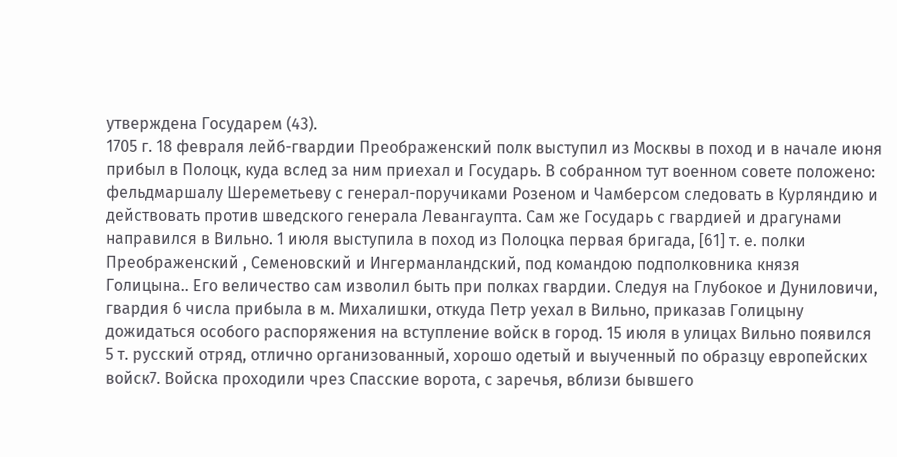утверждена Государем (43).
1705 г. 18 февраля лейб-гвардии Преображенский полк выступил из Москвы в поход и в начале июня прибыл в Полоцк, куда вслед за ним приехал и Государь. В собранном тут военном совете положено: фельдмаршалу Шереметьеву с генерал-поручиками Розеном и Чамберсом следовать в Курляндию и действовать против шведского генерала Левангаупта. Сам же Государь с гвардией и драгунами направился в Вильно. 1 июля выступила в поход из Полоцка первая бригада, [61] т. е. полки Преображенский , Семеновский и Ингерманландский, под командою подполковника князя Голицына.. Его величество сам изволил быть при полках гвардии. Следуя на Глубокое и Дуниловичи, гвардия 6 числа прибыла в м. Михалишки, откуда Петр уехал в Вильно, приказав Голицыну дожидаться особого распоряжения на вступление войск в город. 15 июля в улицах Вильно появился 5 т. русский отряд, отлично организованный, хорошо одетый и выученный по образцу европейских войск7. Войска проходили чрез Спасские ворота, с заречья, вблизи бывшего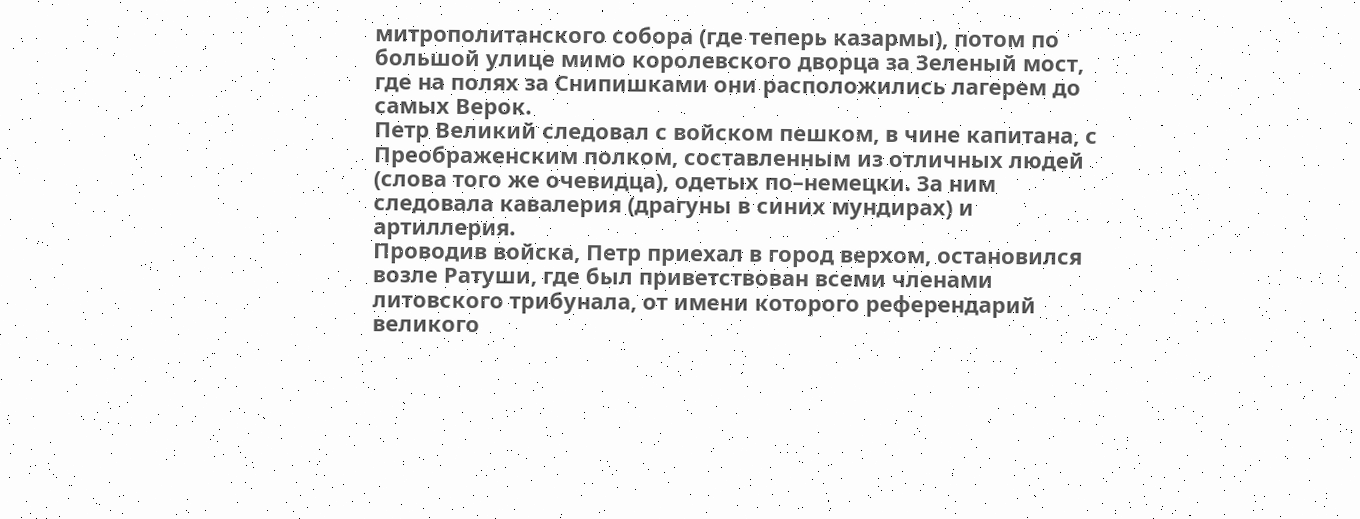митрополитанского собора (где теперь казармы), потом по большой улице мимо королевского дворца за Зеленый мост, где на полях за Снипишками они расположились лагерем до самых Верок.
Петр Великий следовал с войском пешком, в чине капитана, с Преображенским полком, составленным из отличных людей (слова того же очевидца), одетых по–немецки. За ним следовала кавалерия (драгуны в синих мундирах) и артиллерия.
Проводив войска, Петр приехал в город верхом, остановился возле Ратуши, где был приветствован всеми членами литовского трибунала, от имени которого референдарий великого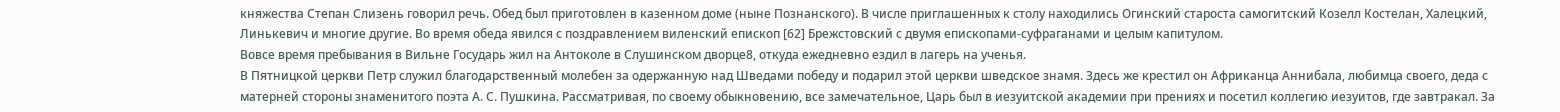княжества Степан Слизень говорил речь. Обед был приготовлен в казенном доме (ныне Познанского). В числе приглашенных к столу находились Огинский староста самогитский Козелл Костелан, Халецкий, Линькевич и многие другие. Во время обеда явился с поздравлением виленский епископ [62] Брежстовский с двумя епископами-суфраганами и целым капитулом.
Вовсе время пребывания в Вильне Государь жил на Антоколе в Слушинском дворце8, откуда ежедневно ездил в лагерь на ученья.
В Пятницкой церкви Петр служил благодарственный молебен за одержанную над Шведами победу и подарил этой церкви шведское знамя. Здесь же крестил он Африканца Аннибала, любимца своего, деда с матерней стороны знаменитого поэта А. С. Пушкина. Рассматривая, по своему обыкновению, все замечательное, Царь был в иезуитской академии при прениях и посетил коллегию иезуитов, где завтракал. За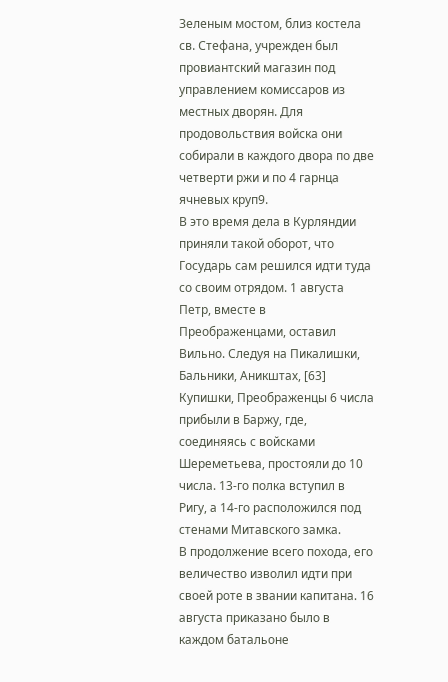Зеленым мостом, близ костела св. Стефана, учрежден был провиантский магазин под управлением комиссаров из местных дворян. Для продовольствия войска они собирали в каждого двора по две четверти ржи и по 4 гарнца ячневых круп9.
В это время дела в Курляндии приняли такой оборот, что Государь сам решился идти туда со своим отрядом. 1 августа Петр, вместе в Преображенцами, оставил Вильно. Следуя на Пикалишки, Бальники, Аникштах, [63] Купишки, Преображенцы 6 числа прибыли в Баржу, где, соединяясь с войсками Шереметьева, простояли до 10 числа. 13-го полка вступил в Ригу, а 14-го расположился под стенами Митавского замка.
В продолжение всего похода, его величество изволил идти при своей роте в звании капитана. 16 августа приказано было в каждом батальоне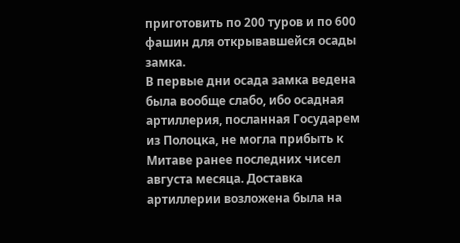приготовить по 200 туров и по 600 фашин для открывавшейся осады замка.
В первые дни осада замка ведена была вообще слабо, ибо осадная артиллерия, посланная Государем из Полоцка, не могла прибыть к Митаве ранее последних чисел августа месяца. Доставка артиллерии возложена была на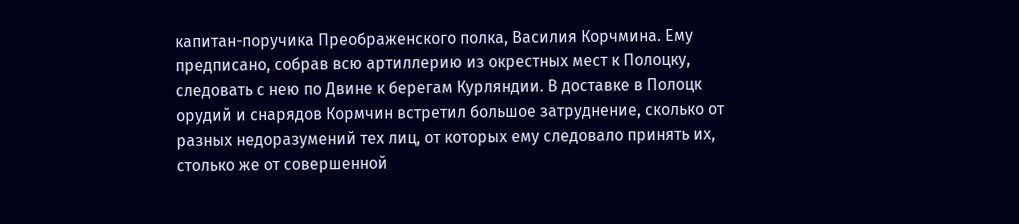капитан-поручика Преображенского полка, Василия Корчмина. Ему предписано, собрав всю артиллерию из окрестных мест к Полоцку, следовать с нею по Двине к берегам Курляндии. В доставке в Полоцк орудий и снарядов Кормчин встретил большое затруднение, сколько от разных недоразумений тех лиц, от которых ему следовало принять их, столько же от совершенной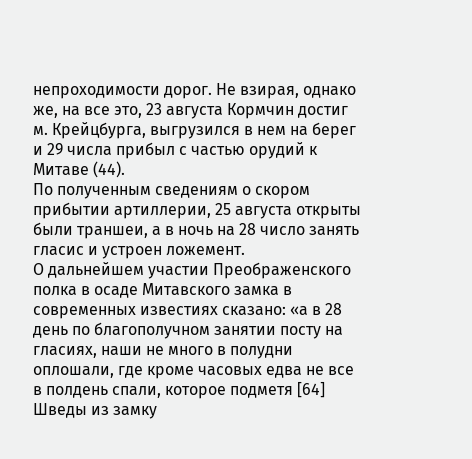непроходимости дорог. Не взирая, однако же, на все это, 23 августа Кормчин достиг м. Крейцбурга, выгрузился в нем на берег и 29 числа прибыл с частью орудий к Митаве (44).
По полученным сведениям о скором прибытии артиллерии, 25 августа открыты были траншеи, а в ночь на 28 число занять гласис и устроен ложемент.
О дальнейшем участии Преображенского полка в осаде Митавского замка в современных известиях сказано: «а в 28 день по благополучном занятии посту на гласиях, наши не много в полудни оплошали, где кроме часовых едва не все в полдень спали, которое подметя [64] Шведы из замку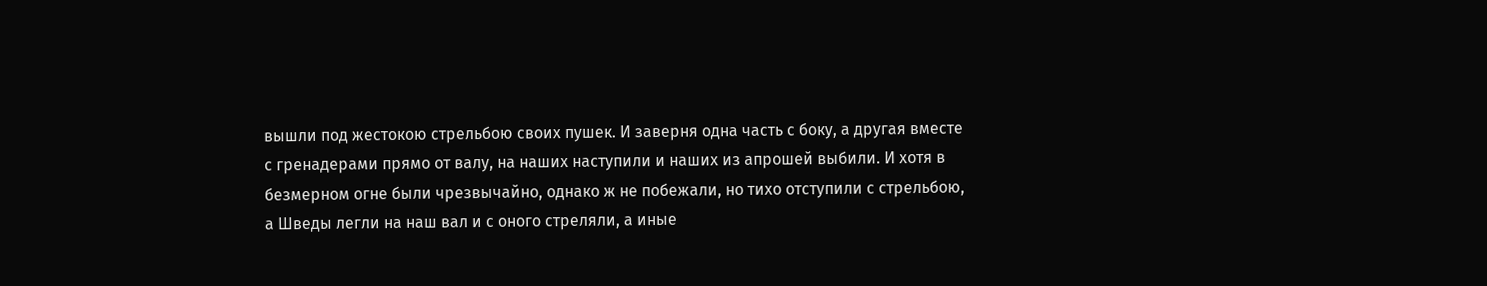вышли под жестокою стрельбою своих пушек. И заверня одна часть с боку, а другая вместе с гренадерами прямо от валу, на наших наступили и наших из апрошей выбили. И хотя в безмерном огне были чрезвычайно, однако ж не побежали, но тихо отступили с стрельбою, а Шведы легли на наш вал и с оного стреляли, а иные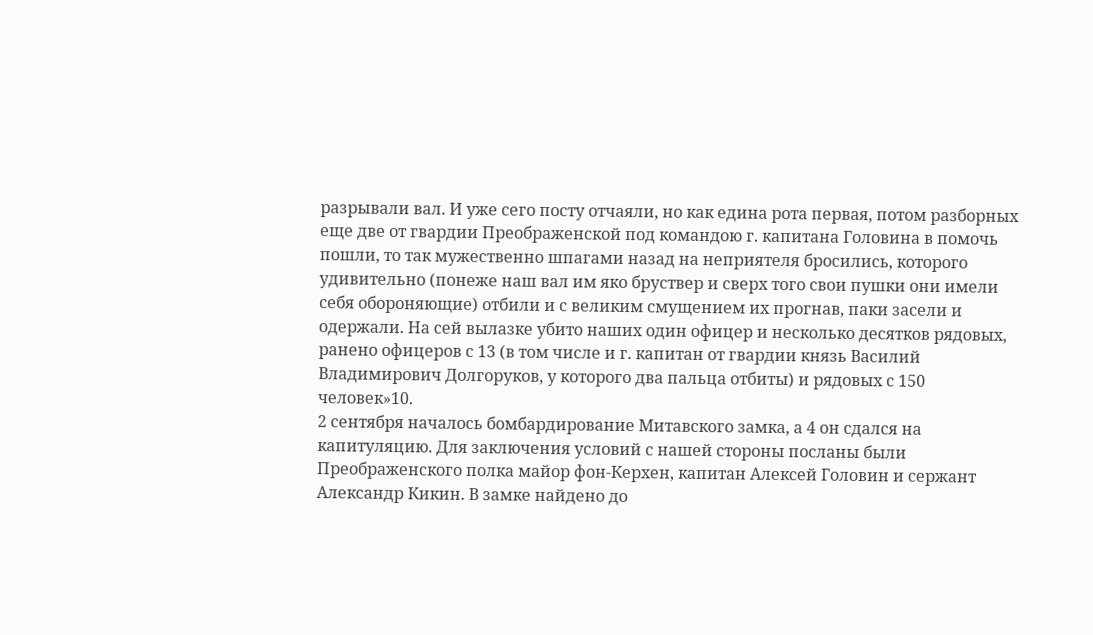разрывали вал. И уже сего посту отчаяли, но как едина рота первая, потом разборных еще две от гвардии Преображенской под командою г. капитана Головина в помочь пошли, то так мужественно шпагами назад на неприятеля бросились, которого удивительно (понеже наш вал им яко бруствер и сверх того свои пушки они имели себя обороняющие) отбили и с великим смущением их прогнав, паки засели и одержали. На сей вылазке убито наших один офицер и несколько десятков рядовых, ранено офицеров с 13 (в том числе и г. капитан от гвардии князь Василий Владимирович Долгоруков, у которого два пальца отбиты) и рядовых с 150 человек»10.
2 сентября началось бомбардирование Митавского замка, а 4 он сдался на капитуляцию. Для заключения условий с нашей стороны посланы были Преображенского полка майор фон-Керхен, капитан Алексей Головин и сержант Александр Кикин. В замке найдено до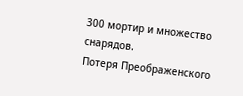300 мортир и множество снарядов.
Потеря Преображенского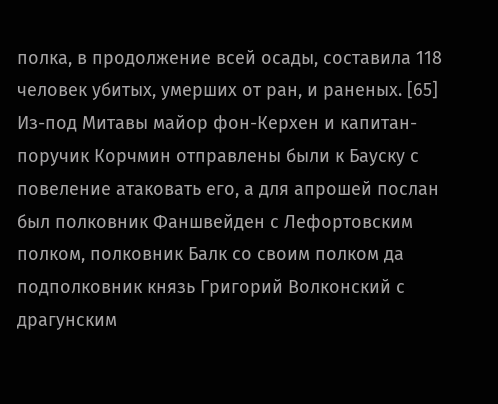полка, в продолжение всей осады, составила 118 человек убитых, умерших от ран, и раненых. [65]
Из-под Митавы майор фон-Керхен и капитан-поручик Корчмин отправлены были к Бауску с повеление атаковать его, а для апрошей послан был полковник Фаншвейден с Лефортовским полком, полковник Балк со своим полком да подполковник князь Григорий Волконский с драгунским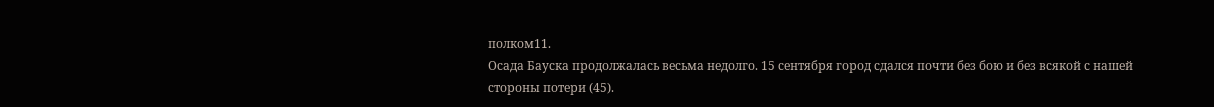полком11.
Осада Бауска продолжалась весьма недолго. 15 сентября город сдался почти без бою и без всякой с нашей стороны потери (45).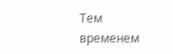Тем временем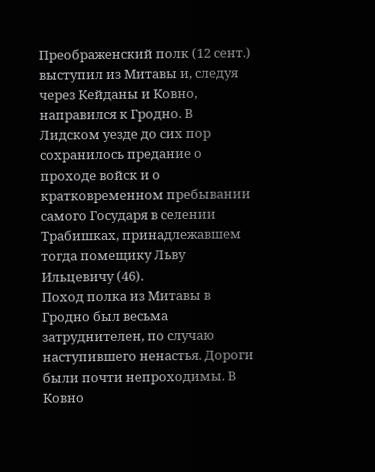Преображенский полк (12 сент.) выступил из Митавы и, следуя через Кейданы и Ковно, направился к Гродно. В Лидском уезде до сих пор сохранилось предание о проходе войск и о кратковременном пребывании самого Государя в селении Трабишках, принадлежавшем тогда помещику Льву Ильцевичу (46).
Поход полка из Митавы в Гродно был весьма затруднителен, по случаю наступившего ненастья. Дороги были почти непроходимы. В Ковно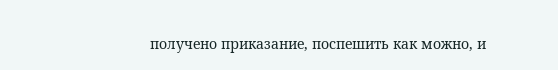получено приказание, поспешить как можно, и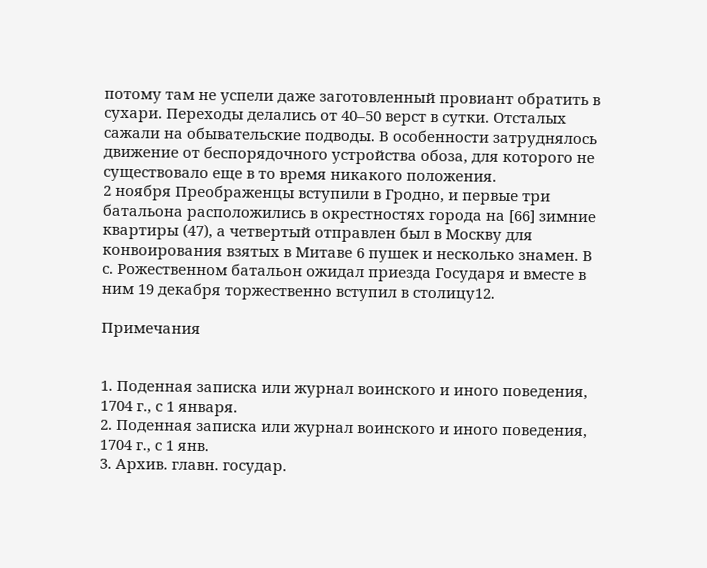потому там не успели даже заготовленный провиант обратить в сухари. Переходы делались от 40–50 верст в сутки. Отсталых сажали на обывательские подводы. В особенности затруднялось движение от беспорядочного устройства обоза, для которого не существовало еще в то время никакого положения.
2 ноября Преображенцы вступили в Гродно, и первые три батальона расположились в окрестностях города на [66] зимние квартиры (47), а четвертый отправлен был в Москву для конвоирования взятых в Митаве 6 пушек и несколько знамен. В с. Рожественном батальон ожидал приезда Государя и вместе в ним 19 декабря торжественно вступил в столицу12.

Примечания


1. Поденная записка или журнал воинского и иного поведения, 1704 г., с 1 января.
2. Поденная записка или журнал воинского и иного поведения, 1704 г., с 1 янв.
3. Архив. главн. государ.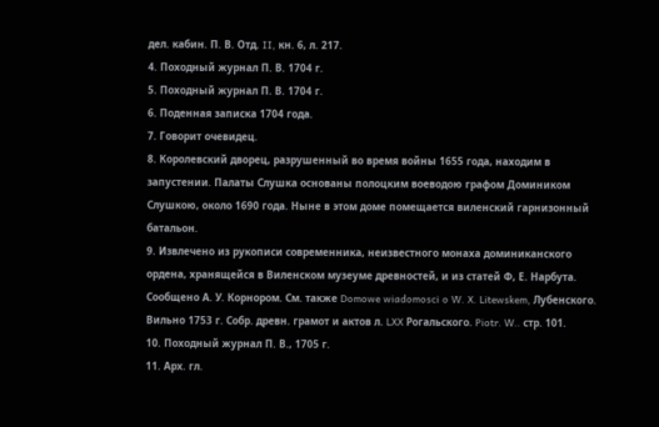дел. кабин. П. В. Отд. II, кн. 6, л. 217.
4. Походный журнал П. В. 1704 г.
5. Походный журнал П. В. 1704 г.
6. Поденная записка 1704 года.
7. Говорит очевидец.
8. Королевский дворец, разрушенный во время войны 1655 года, находим в запустении. Палаты Слушка основаны полоцким воеводою графом Домиником Слушкою, около 1690 года. Ныне в этом доме помещается виленский гарнизонный батальон.
9. Извлечено из рукописи современника, неизвестного монаха доминиканского ордена, хранящейся в Виленском музеуме древностей, и из статей Ф, Е. Нарбута. Сообщено А. У. Корнором. См. также Domowe wiadomosci o W. X. Litewskem, Лубенского. Вильно 1753 г. Собр. древн. грамот и актов л. LXX Рогальского. Piotr. W.. стр. 101.
10. Походный журнал П. В., 1705 г.
11. Арх. гл.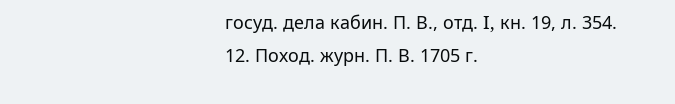госуд. дела кабин. П. В., отд. I, кн. 19, л. 354.
12. Поход. журн. П. В. 1705 г.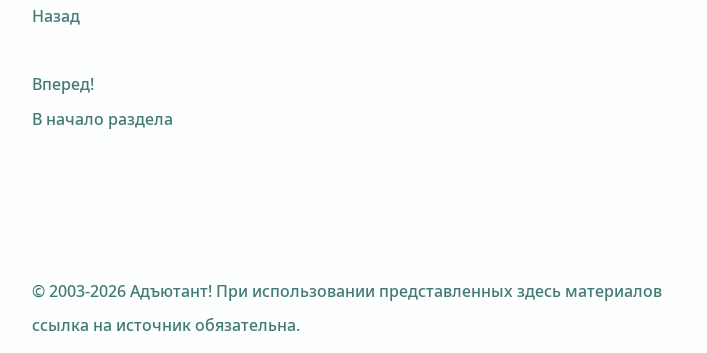Назад

Вперед!
В начало раздела




© 2003-2026 Адъютант! При использовании представленных здесь материалов ссылка на источник обязательна.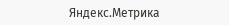Яндекс.Метрика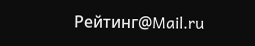Рейтинг@Mail.ru